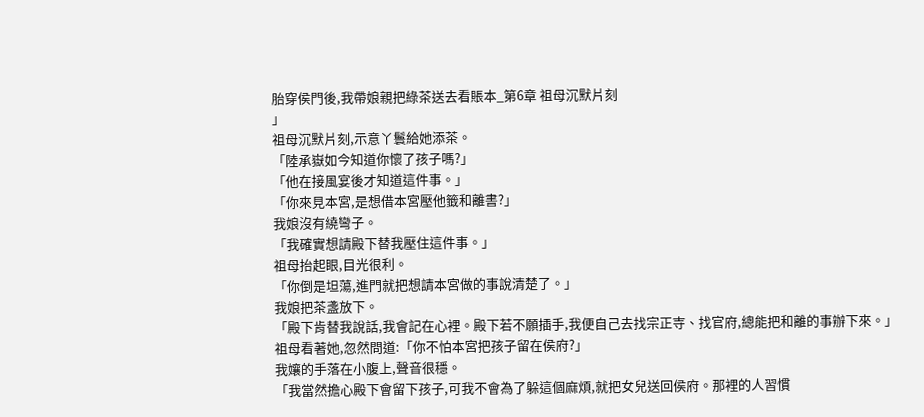胎穿侯門後,我帶娘親把綠茶送去看賬本_第6章 祖母沉默片刻
」
祖母沉默片刻,示意丫鬟給她添茶。
「陸承嶽如今知道你懷了孩子嗎?」
「他在接風宴後才知道這件事。」
「你來見本宮,是想借本宮壓他籤和離書?」
我娘沒有繞彎子。
「我確實想請殿下替我壓住這件事。」
祖母抬起眼,目光很利。
「你倒是坦蕩,進門就把想請本宮做的事說清楚了。」
我娘把茶盞放下。
「殿下肯替我說話,我會記在心裡。殿下若不願插手,我便自己去找宗正寺、找官府,總能把和離的事辦下來。」
祖母看著她,忽然問道:「你不怕本宮把孩子留在侯府?」
我孃的手落在小腹上,聲音很穩。
「我當然擔心殿下會留下孩子,可我不會為了躲這個麻煩,就把女兒送回侯府。那裡的人習慣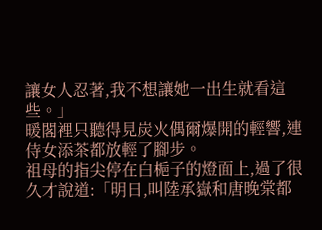讓女人忍著,我不想讓她一出生就看這些。」
暖閣裡只聽得見炭火偶爾爆開的輕響,連侍女添茶都放輕了腳步。
祖母的指尖停在白梔子的燈面上,過了很久才說道:「明日,叫陸承嶽和唐晚棠都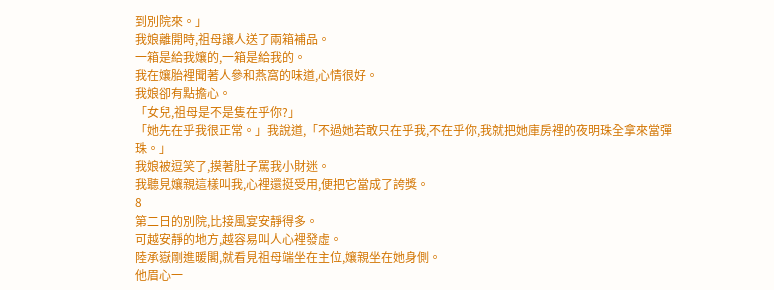到別院來。」
我娘離開時,祖母讓人送了兩箱補品。
一箱是給我孃的,一箱是給我的。
我在孃胎裡聞著人參和燕窩的味道,心情很好。
我娘卻有點擔心。
「女兒,祖母是不是隻在乎你?」
「她先在乎我很正常。」我說道,「不過她若敢只在乎我,不在乎你,我就把她庫房裡的夜明珠全拿來當彈珠。」
我娘被逗笑了,摸著肚子罵我小財迷。
我聽見孃親這樣叫我,心裡還挺受用,便把它當成了誇獎。
8
第二日的別院,比接風宴安靜得多。
可越安靜的地方,越容易叫人心裡發虛。
陸承嶽剛進暖閣,就看見祖母端坐在主位,孃親坐在她身側。
他眉心一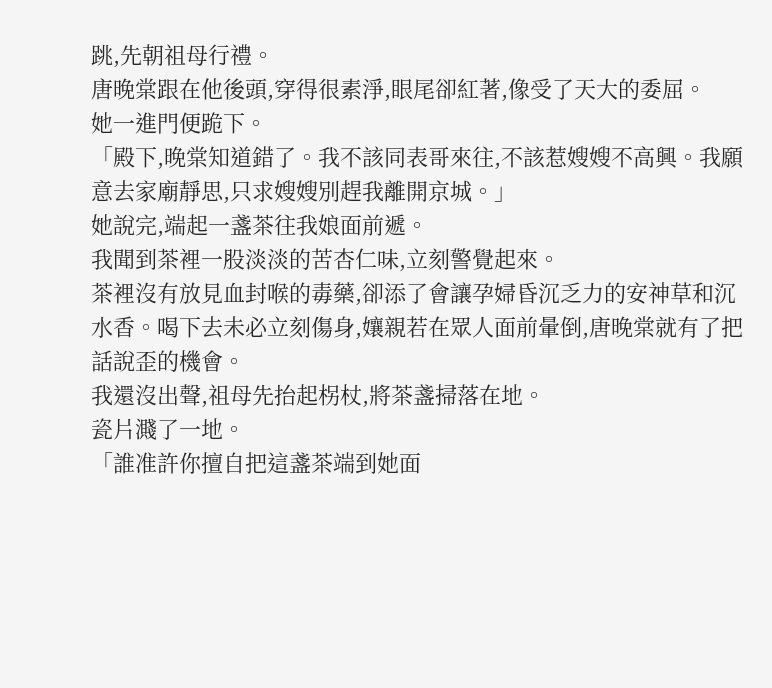跳,先朝祖母行禮。
唐晚棠跟在他後頭,穿得很素淨,眼尾卻紅著,像受了天大的委屈。
她一進門便跪下。
「殿下,晚棠知道錯了。我不該同表哥來往,不該惹嫂嫂不高興。我願意去家廟靜思,只求嫂嫂別趕我離開京城。」
她說完,端起一盞茶往我娘面前遞。
我聞到茶裡一股淡淡的苦杏仁味,立刻警覺起來。
茶裡沒有放見血封喉的毒藥,卻添了會讓孕婦昏沉乏力的安神草和沉水香。喝下去未必立刻傷身,孃親若在眾人面前暈倒,唐晚棠就有了把話說歪的機會。
我還沒出聲,祖母先抬起柺杖,將茶盞掃落在地。
瓷片濺了一地。
「誰准許你擅自把這盞茶端到她面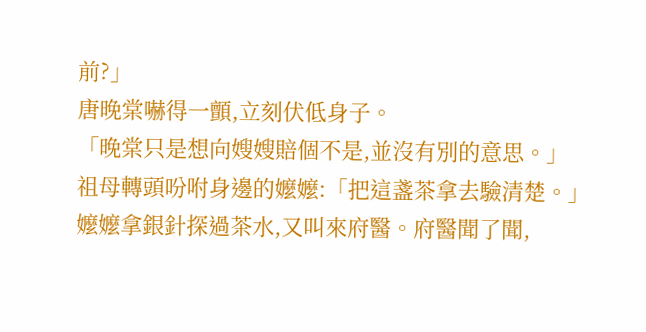前?」
唐晚棠嚇得一顫,立刻伏低身子。
「晚棠只是想向嫂嫂賠個不是,並沒有別的意思。」
祖母轉頭吩咐身邊的嬤嬤:「把這盞茶拿去驗清楚。」
嬤嬤拿銀針探過茶水,又叫來府醫。府醫聞了聞,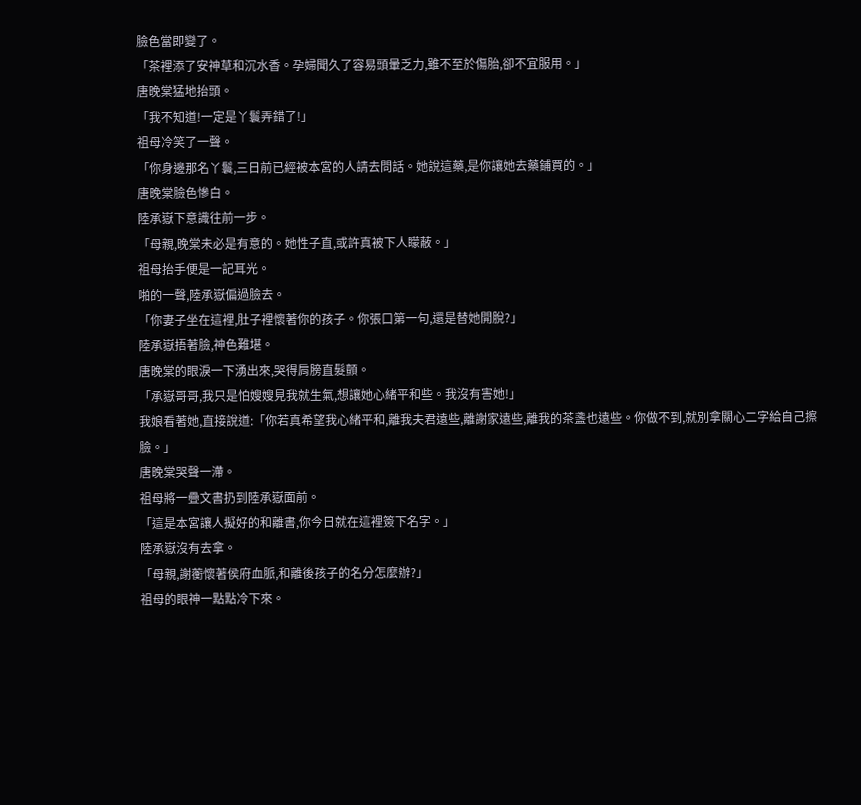臉色當即變了。
「茶裡添了安神草和沉水香。孕婦聞久了容易頭暈乏力,雖不至於傷胎,卻不宜服用。」
唐晚棠猛地抬頭。
「我不知道!一定是丫鬟弄錯了!」
祖母冷笑了一聲。
「你身邊那名丫鬟,三日前已經被本宮的人請去問話。她說這藥,是你讓她去藥鋪買的。」
唐晚棠臉色慘白。
陸承嶽下意識往前一步。
「母親,晚棠未必是有意的。她性子直,或許真被下人矇蔽。」
祖母抬手便是一記耳光。
啪的一聲,陸承嶽偏過臉去。
「你妻子坐在這裡,肚子裡懷著你的孩子。你張口第一句,還是替她開脫?」
陸承嶽捂著臉,神色難堪。
唐晚棠的眼淚一下湧出來,哭得肩膀直髮顫。
「承嶽哥哥,我只是怕嫂嫂見我就生氣,想讓她心緒平和些。我沒有害她!」
我娘看著她,直接說道:「你若真希望我心緒平和,離我夫君遠些,離謝家遠些,離我的茶盞也遠些。你做不到,就別拿關心二字給自己擦臉。」
唐晚棠哭聲一滯。
祖母將一疊文書扔到陸承嶽面前。
「這是本宮讓人擬好的和離書,你今日就在這裡簽下名字。」
陸承嶽沒有去拿。
「母親,謝蘅懷著侯府血脈,和離後孩子的名分怎麼辦?」
祖母的眼神一點點冷下來。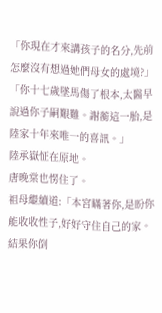「你現在才來講孩子的名分,先前怎麼沒有想過她們母女的處境?」
「你十七歲墜馬傷了根本,太醫早說過你子嗣艱難。謝蘅這一胎,是陸家十年來唯一的喜訊。」
陸承嶽怔在原地。
唐晚棠也愣住了。
祖母繼續道:「本宮瞞著你,是盼你能收收性子,好好守住自己的家。結果你倒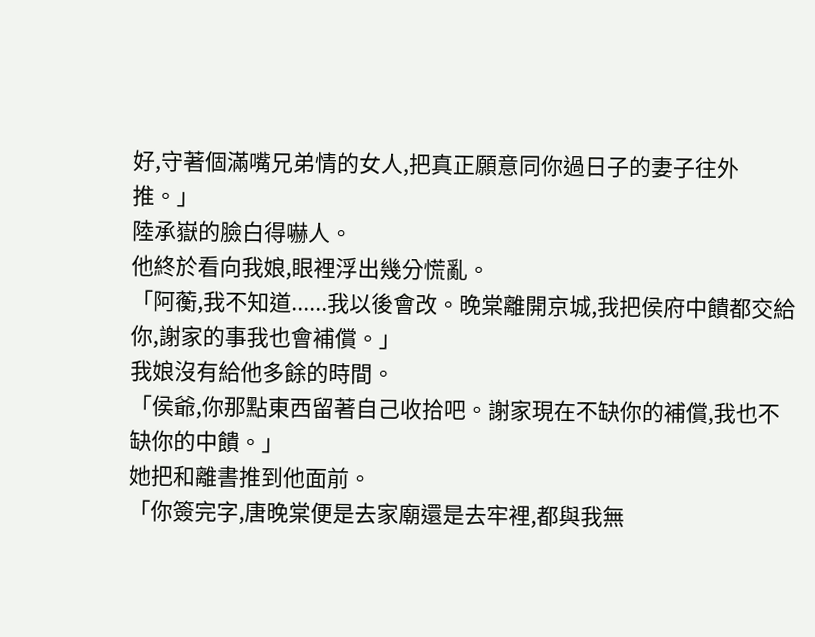好,守著個滿嘴兄弟情的女人,把真正願意同你過日子的妻子往外推。」
陸承嶽的臉白得嚇人。
他終於看向我娘,眼裡浮出幾分慌亂。
「阿蘅,我不知道......我以後會改。晚棠離開京城,我把侯府中饋都交給你,謝家的事我也會補償。」
我娘沒有給他多餘的時間。
「侯爺,你那點東西留著自己收拾吧。謝家現在不缺你的補償,我也不缺你的中饋。」
她把和離書推到他面前。
「你簽完字,唐晚棠便是去家廟還是去牢裡,都與我無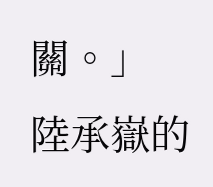關。」
陸承嶽的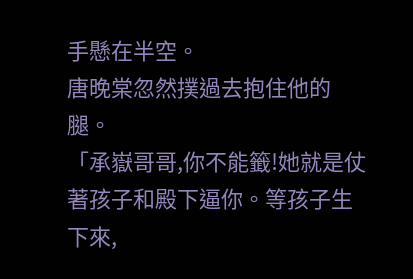手懸在半空。
唐晚棠忽然撲過去抱住他的腿。
「承嶽哥哥,你不能籤!她就是仗著孩子和殿下逼你。等孩子生下來,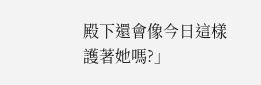殿下還會像今日這樣護著她嗎?」